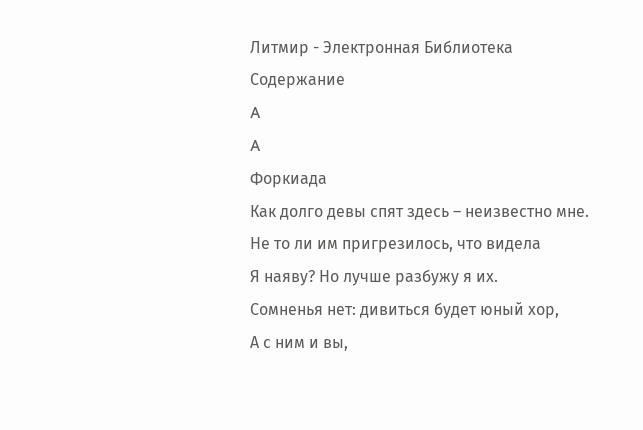Литмир - Электронная Библиотека
Содержание
A
A
Форкиада
Как долго девы спят здесь – неизвестно мне.
Не то ли им пригрезилось, что видела
Я наяву? Но лучше разбужу я их.
Сомненья нет: дивиться будет юный хор,
А с ним и вы,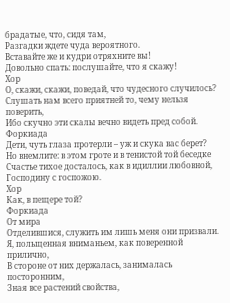брадатые, что, сидя там,
Разгадки ждете чуда вероятного.
Вставайте же и кудри отряхните вы!
Довольно спать: послушайте, что я скажу!
Хор
О, скажи, скажи, поведай, что чудесного случилось?
Слушать нам всего приятней то, чему нельзя поверить,
Ибо скучно эти скалы вечно видеть пред собой.
Форкиада
Дети, чуть глаза протерли – уж и скука вас берет?
Но внемлите: в этом гроте и в тенистой той беседке
Счастье тихое досталось, как в идиллии любовной,
Господину с госпожою.
Хор
Как, в пещере той?
Форкиада
От мира
Отделившися, служить им лишь меня они призвали.
Я, польщенная вниманьем, как поверенной прилично,
В стороне от них держалась, занималась посторонним,
Зная все растений свойства,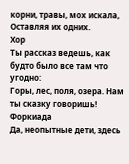корни, травы, мох искала,
Оставляя их одних.
Хор
Ты рассказ ведешь, как будто было все там что угодно:
Горы, лес, поля, озера. Нам ты сказку говоришь!
Форкиада
Да, неопытные дети, здесь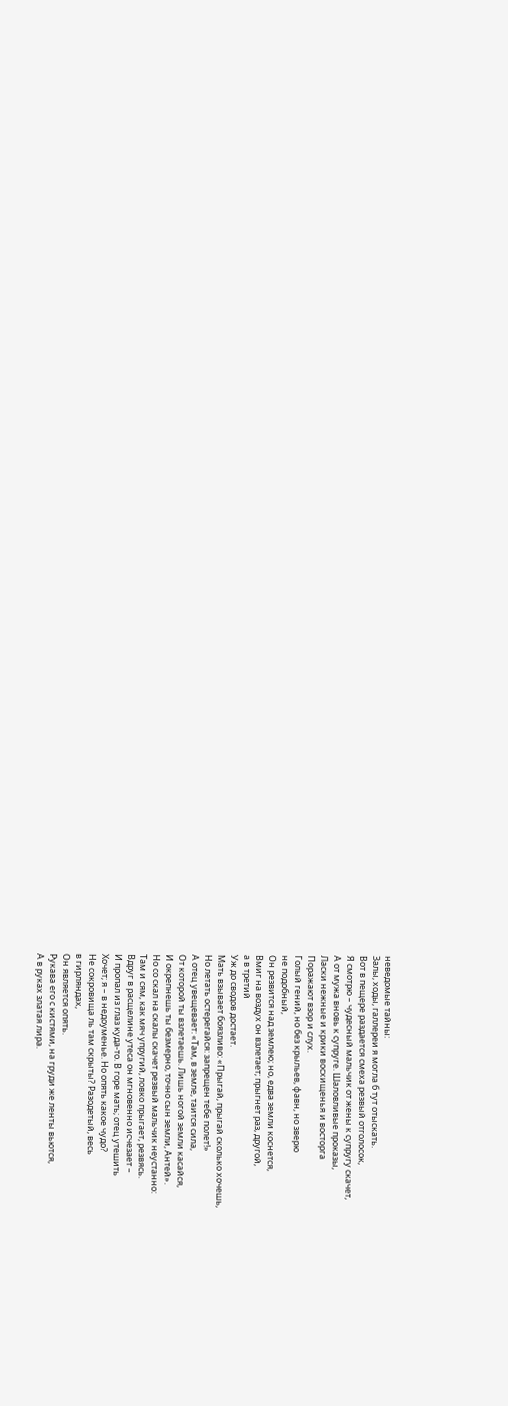неведомые тайны:
Залы, ходы, галлереи я могла б тут отыскать.
Вот в пещере раздается смеха резвый отголосок,
Я смотрю – чудесный мальчик от жены к супругу скачет,
А от мужа вновь к супруге. Шаловливые проказы,
Ласки нежные и крики восхищенья и восторга
Поражают взор и слух.
Голый гений, но без крыльев, фавн, но зверю
не подобный,
Он резвится над землею; но, едва земли коснется,
Вмиг на воздух он взлетает; прыгнет раз, другой,
а в третий
Уж до сводов достает.
Мать взывает боязливо: «Прыгай, прыгай сколько хочешь,
Но летать остерегайся: запрещен тебе полет!»
А отец увещевает: «Там, в земле, таится сила,
От которой ты взлетаешь. Лишь ногой земли касайся,
И окрепнешь ты безмерно, точно сын земли, Антей».
Но со скал на скалы скачет резвый мальчик неустанно:
Там и сям, как мяч упругий, ловко прыгает, резвясь.
Вдруг в расщелине утеса он мгновенно исчезает –
И пропал из глаз куда-то. В горе мать; отец утешить
Хочет; я – в недоуменье. Но опять какое чудо?
Не сокровища ль там скрыты? Разодетый, весь
в гирляндах,
Он является опять.
Рукава его с кистями, на груди же ленты вьются,
А в руках златая лира.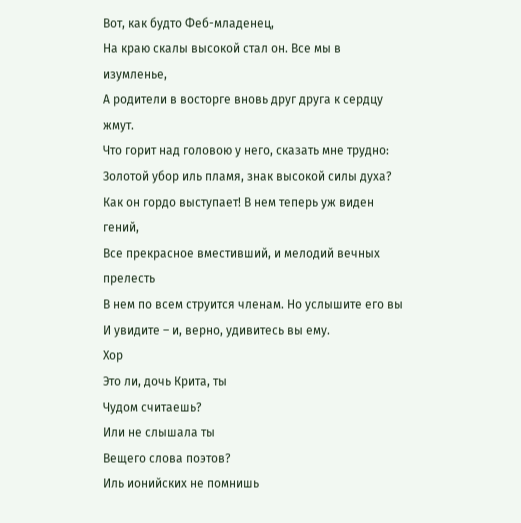Вот, как будто Феб-младенец,
На краю скалы высокой стал он. Все мы в изумленье,
А родители в восторге вновь друг друга к сердцу жмут.
Что горит над головою у него, сказать мне трудно:
Золотой убор иль пламя, знак высокой силы духа?
Как он гордо выступает! В нем теперь уж виден гений,
Все прекрасное вместивший, и мелодий вечных прелесть
В нем по всем струится членам. Но услышите его вы
И увидите – и, верно, удивитесь вы ему.
Хор
Это ли, дочь Крита, ты
Чудом считаешь?
Или не слышала ты
Вещего слова поэтов?
Иль ионийских не помнишь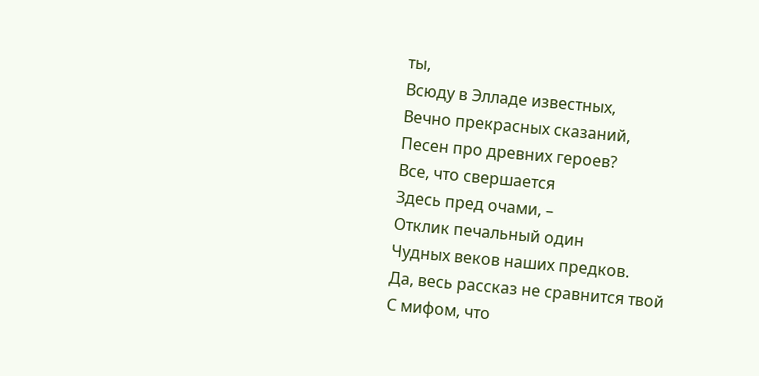ты,
Всюду в Элладе известных,
Вечно прекрасных сказаний,
Песен про древних героев?
Все, что свершается
Здесь пред очами, –
Отклик печальный один
Чудных веков наших предков.
Да, весь рассказ не сравнится твой
С мифом, что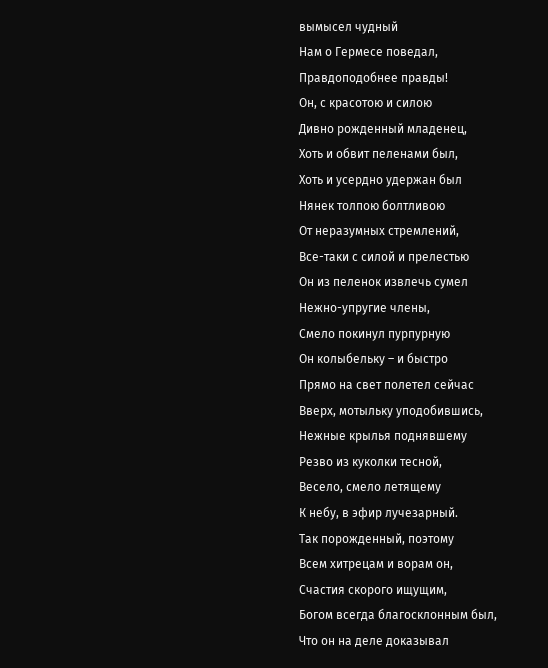вымысел чудный
Нам о Гермесе поведал,
Правдоподобнее правды!
Он, с красотою и силою
Дивно рожденный младенец,
Хоть и обвит пеленами был,
Хоть и усердно удержан был
Нянек толпою болтливою
От неразумных стремлений,
Все-таки с силой и прелестью
Он из пеленок извлечь сумел
Нежно-упругие члены,
Смело покинул пурпурную
Он колыбельку – и быстро
Прямо на свет полетел сейчас
Вверх, мотыльку уподобившись,
Нежные крылья поднявшему
Резво из куколки тесной,
Весело, смело летящему
К небу, в эфир лучезарный.
Так порожденный, поэтому
Всем хитрецам и ворам он,
Счастия скорого ищущим,
Богом всегда благосклонным был,
Что он на деле доказывал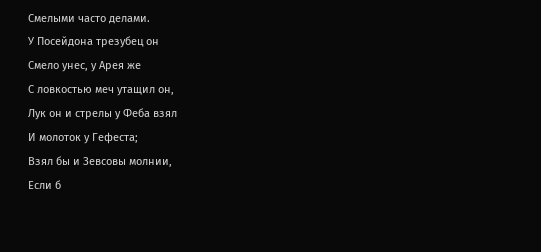Смелыми часто делами.
У Посейдона трезубец он
Смело унес, у Арея же
С ловкостью меч утащил он,
Лук он и стрелы у Феба взял
И молоток у Гефеста;
Взял бы и Зевсовы молнии,
Если б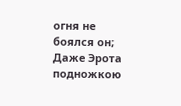огня не боялся он;
Даже Эрота подножкою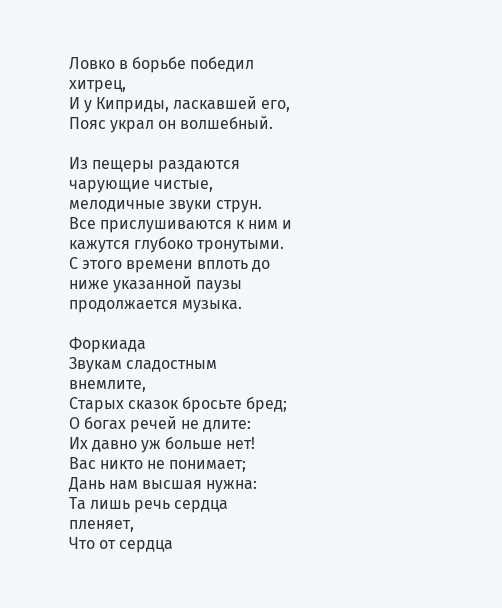Ловко в борьбе победил хитрец,
И у Киприды, ласкавшей его,
Пояс украл он волшебный.

Из пещеры раздаются чарующие чистые, мелодичные звуки струн. Все прислушиваются к ним и кажутся глубоко тронутыми. С этого времени вплоть до ниже указанной паузы продолжается музыка.

Форкиада
Звукам сладостным внемлите,
Старых сказок бросьте бред;
О богах речей не длите:
Их давно уж больше нет!
Вас никто не понимает;
Дань нам высшая нужна:
Та лишь речь сердца пленяет,
Что от сердца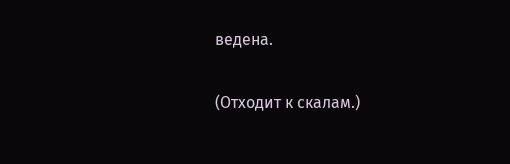ведена.

(Отходит к скалам.)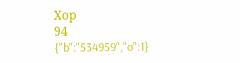Хор
94
{"b":"534959","o":1}